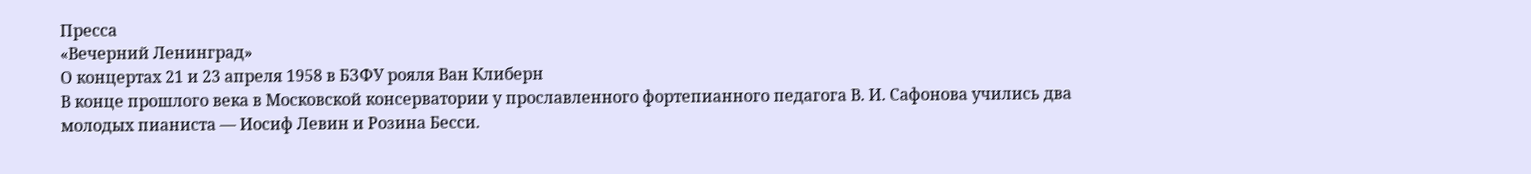Пресса
«Вечерний Ленинград»
О концертах 21 и 23 апреля 1958 в БЗФУ рояля Ван Клиберн
В конце прошлого века в Московской консерватории у прославленного фортепианного педагога В. И. Сафонова учились два молодых пианиста — Иосиф Левин и Розина Бесси.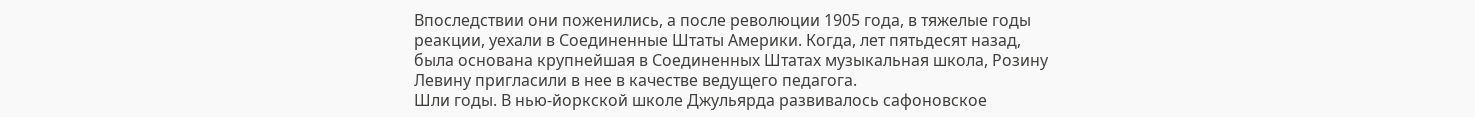Впоследствии они поженились, а после революции 1905 года, в тяжелые годы реакции, уехали в Соединенные Штаты Америки. Когда, лет пятьдесят назад, была основана крупнейшая в Соединенных Штатах музыкальная школа, Розину Левину пригласили в нее в качестве ведущего педагога.
Шли годы. В нью-йоркской школе Джульярда развивалось сафоновское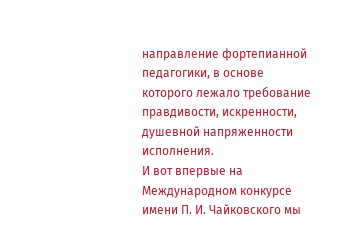направление фортепианной педагогики, в основе которого лежало требование правдивости, искренности, душевной напряженности исполнения.
И вот впервые на Международном конкурсе имени П. И. Чайковского мы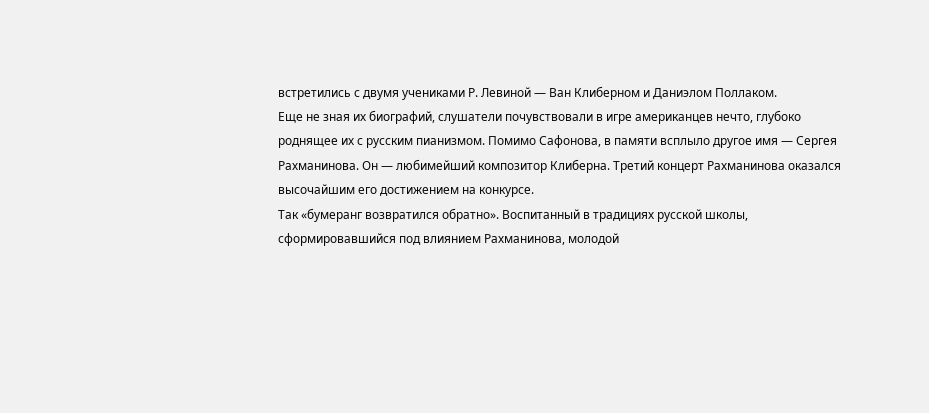встретились с двумя учениками Р. Левиной — Ван Клиберном и Даниэлом Поллаком.
Еще не зная их биографий, слушатели почувствовали в игре американцев нечто, глубоко роднящее их с русским пианизмом. Помимо Сафонова, в памяти всплыло другое имя — Сергея Рахманинова. Он — любимейший композитор Клиберна. Третий концерт Рахманинова оказался высочайшим его достижением на конкурсе.
Так «бумеранг возвратился обратно». Воспитанный в традициях русской школы, сформировавшийся под влиянием Рахманинова, молодой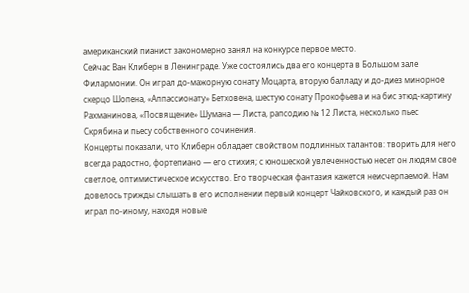американский пианист закономерно занял на конкурсе первое место.
Сейчас Ван Клиберн в Ленинграде. Уже состоялись два его концерта в Большом зале Филармонии. Он играл до-мажорную сонату Моцарта, вторую балладу и до-диез минорное скерцо Шопена, «Аппассионату» Бетховена, шестую сонату Прокофьева и на бис этюд-картину Рахманинова, «Посвящение» Шумана — Листа, рапсодию № 12 Листа, несколько пьес Скрябина и пьесу собственного сочинения.
Концерты показали, что Клиберн обладает свойством подлинных талантов: творить для него всегда радостно, фортепиано — его стихия; с юношеской увлеченностью несет он людям свое светлое, оптимистическое искусство. Его творческая фантазия кажется неисчерпаемой. Нам довелось трижды слышать в его исполнении первый концерт Чайковского, и каждый раз он играл по-иному, находя новые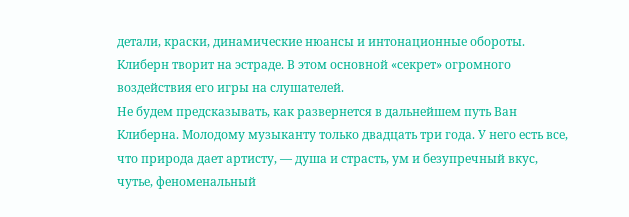детали, краски, динамические нюансы и интонационные обороты. Клиберн творит на эстраде. В этом основной «секрет» огромного воздействия его игры на слушателей.
Не будем предсказывать, как развернется в дальнейшем путь Ван Клиберна. Молодому музыканту только двадцать три года. У него есть все, что природа дает артисту, — душа и страсть, ум и безупречный вкус, чутье, феноменальный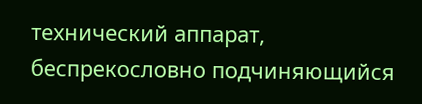технический аппарат, беспрекословно подчиняющийся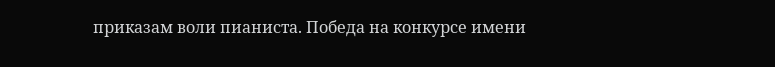приказам воли пианиста. Победа на конкурсе имени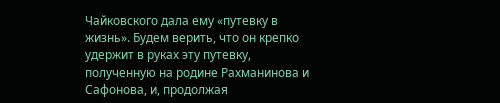Чайковского дала ему «путевку в жизнь». Будем верить, что он крепко удержит в руках эту путевку, полученную на родине Рахманинова и Сафонова, и, продолжая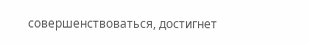совершенствоваться, достигнет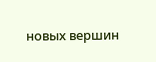новых вершин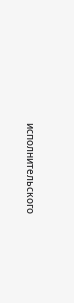исполнительского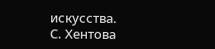искусства.
С. Хентова